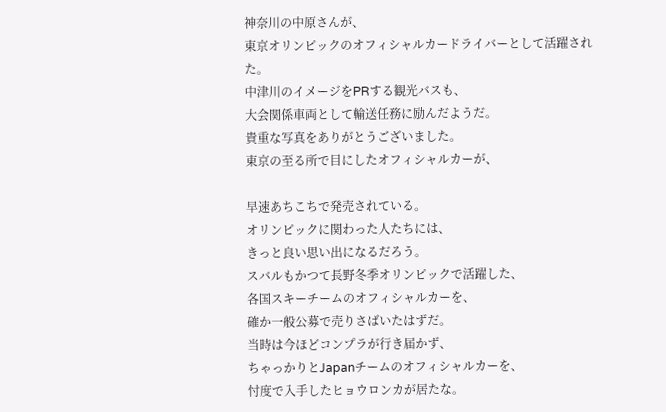神奈川の中原さんが、
東京オリンピックのオフィシャルカードライバーとして活躍された。
中津川のイメージをPRする観光バスも、
大会関係車両として輸送任務に励んだようだ。
貴重な写真をありがとうございました。
東京の至る所で目にしたオフィシャルカーが、

早速あちこちで発売されている。
オリンピックに関わった人たちには、
きっと良い思い出になるだろう。
スバルもかつて長野冬季オリンピックで活躍した、
各国スキーチームのオフィシャルカーを、
確か一般公募で売りさばいたはずだ。
当時は今ほどコンプラが行き届かず、
ちゃっかりとJapanチームのオフィシャルカーを、
忖度で入手したヒョウロンカが居たな。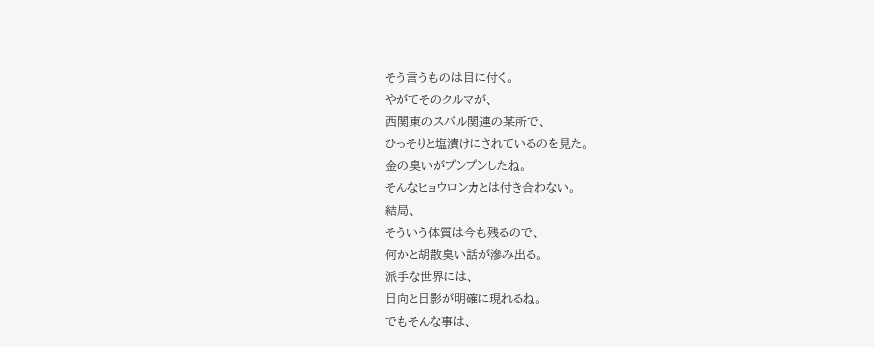そう言うものは目に付く。
やがてそのクルマが、
西関東のスバル関連の某所で、
ひっそりと塩漬けにされているのを見た。
金の臭いがプンプンしたね。
そんなヒョウロンカとは付き合わない。
結局、
そういう体質は今も残るので、
何かと胡散臭い話が滲み出る。
派手な世界には、
日向と日影が明確に現れるね。
でもそんな事は、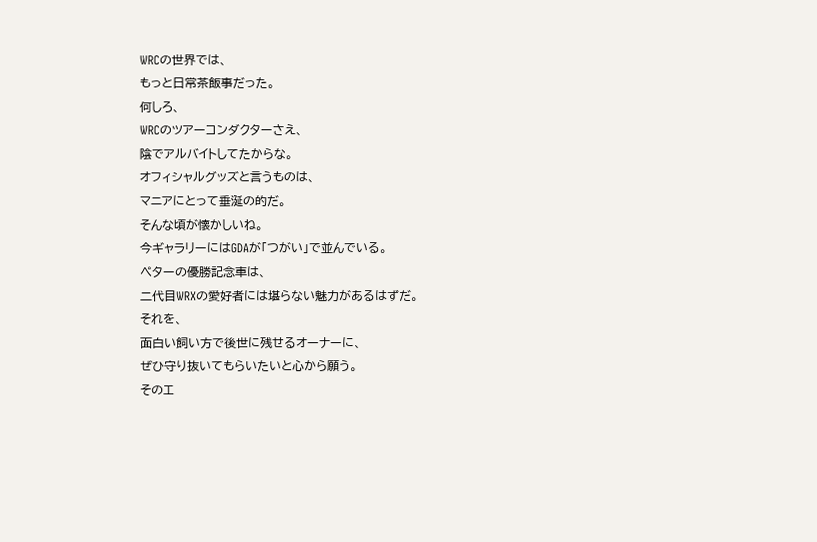WRCの世界では、
もっと日常茶飯事だった。
何しろ、
WRCのツアーコンダクターさえ、
陰でアルバイトしてたからな。
オフィシャルグッズと言うものは、
マニアにとって垂涎の的だ。
そんな頃が懐かしいね。
今ギャラリーにはGDAが「つがい」で並んでいる。
ぺターの優勝記念車は、
二代目WRXの愛好者には堪らない魅力があるはずだ。
それを、
面白い飼い方で後世に残せるオーナーに、
ぜひ守り抜いてもらいたいと心から願う。
そのエ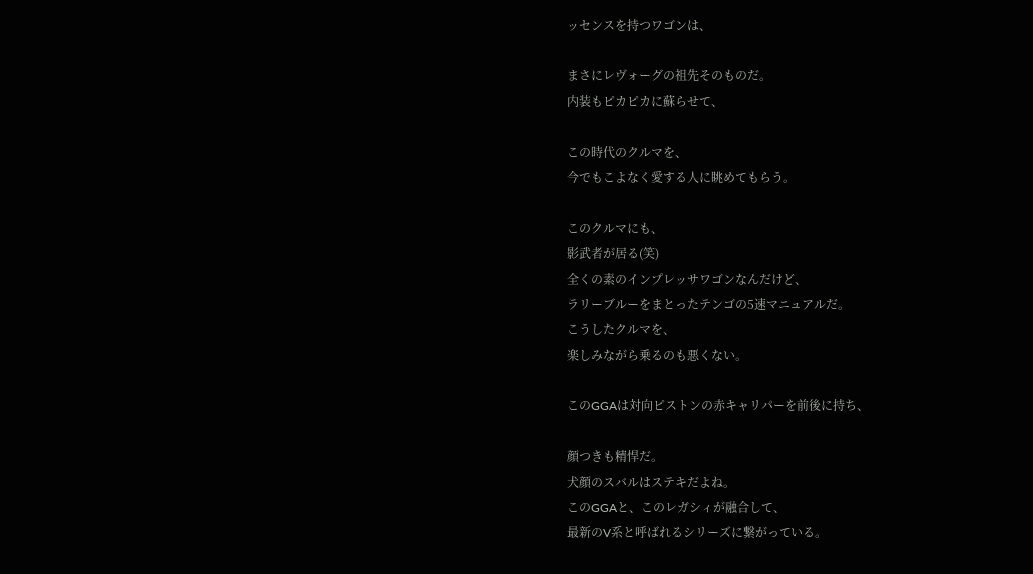ッセンスを持つワゴンは、

まさにレヴォーグの祖先そのものだ。
内装もピカピカに蘇らせて、

この時代のクルマを、
今でもこよなく愛する人に眺めてもらう。

このクルマにも、
影武者が居る(笑)
全くの素のインプレッサワゴンなんだけど、
ラリーブルーをまとったテンゴの5速マニュアルだ。
こうしたクルマを、
楽しみながら乗るのも悪くない。

このGGAは対向ピストンの赤キャリパーを前後に持ち、

顔つきも精悍だ。
犬顔のスバルはステキだよね。
このGGAと、このレガシィが融合して、
最新のV系と呼ばれるシリーズに繋がっている。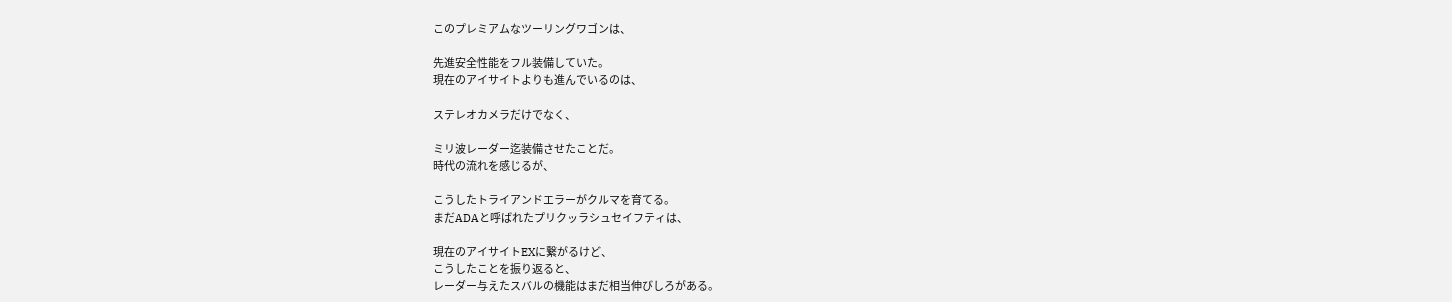このプレミアムなツーリングワゴンは、

先進安全性能をフル装備していた。
現在のアイサイトよりも進んでいるのは、

ステレオカメラだけでなく、

ミリ波レーダー迄装備させたことだ。
時代の流れを感じるが、

こうしたトライアンドエラーがクルマを育てる。
まだADAと呼ばれたプリクッラシュセイフティは、

現在のアイサイトEXに繋がるけど、
こうしたことを振り返ると、
レーダー与えたスバルの機能はまだ相当伸びしろがある。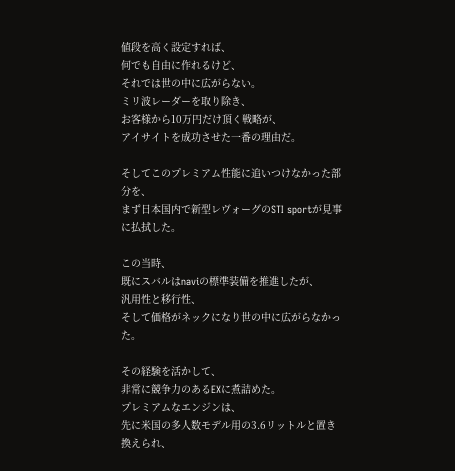値段を高く設定すれば、
何でも自由に作れるけど、
それでは世の中に広がらない。
ミリ波レーダーを取り除き、
お客様から10万円だけ頂く戦略が、
アイサイトを成功させた一番の理由だ。

そしてこのプレミアム性能に追いつけなかった部分を、
まず日本国内で新型レヴォーグのSTI sportが見事に払拭した。

この当時、
既にスバルはnaviの標準装備を推進したが、
汎用性と移行性、
そして価格がネックになり世の中に広がらなかった。

その経験を活かして、
非常に競争力のあるEXに煮詰めた。
プレミアムなエンジンは、
先に米国の多人数モデル用の3.6リットルと置き換えられ、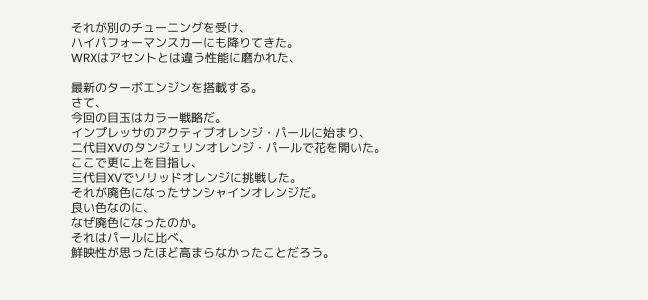それが別のチューニングを受け、
ハイパフォーマンスカーにも降りてきた。
WRXはアセントとは違う性能に磨かれた、

最新のターボエンジンを搭載する。
さて、
今回の目玉はカラー戦略だ。
インプレッサのアクティブオレンジ・パールに始まり、
二代目XVのタンジェリンオレンジ・パールで花を開いた。
ここで更に上を目指し、
三代目XVでソリッドオレンジに挑戦した。
それが廃色になったサンシャインオレンジだ。
良い色なのに、
なぜ廃色になったのか。
それはパールに比べ、
鮮映性が思ったほど高まらなかったことだろう。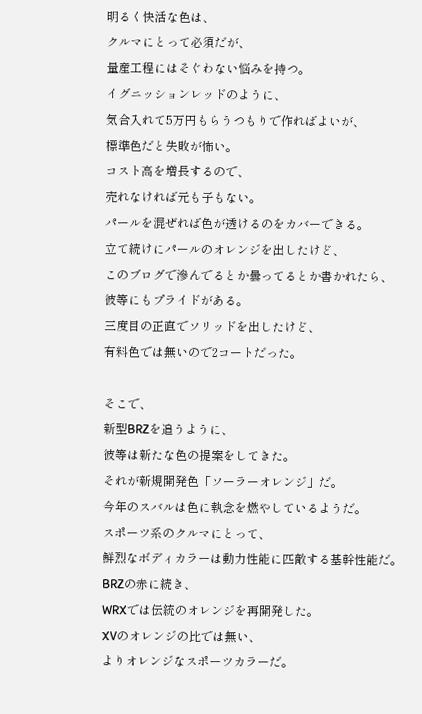明るく快活な色は、
クルマにとって必須だが、
量産工程にはそぐわない悩みを持つ。
イグニッションレッドのように、
気合入れて5万円もらうつもりで作ればよいが、
標準色だと失敗が怖い。
コスト高を増長するので、
売れなければ元も子もない。
パールを混ぜれば色が透けるのをカバーできる。
立て続けにパールのオレンジを出したけど、
このブログで滲んでるとか曇ってるとか書かれたら、
彼等にもプライドがある。
三度目の正直でソリッドを出したけど、
有料色では無いので2コートだった。

そこで、
新型BRZを追うように、
彼等は新たな色の提案をしてきた。
それが新規開発色「ソーラーオレンジ」だ。
今年のスバルは色に執念を燃やしているようだ。
スポーツ系のクルマにとって、
鮮烈なボディカラーは動力性能に匹敵する基幹性能だ。
BRZの赤に続き、
WRXでは伝統のオレンジを再開発した。
XVのオレンジの比では無い、
よりオレンジなスポーツカラーだ。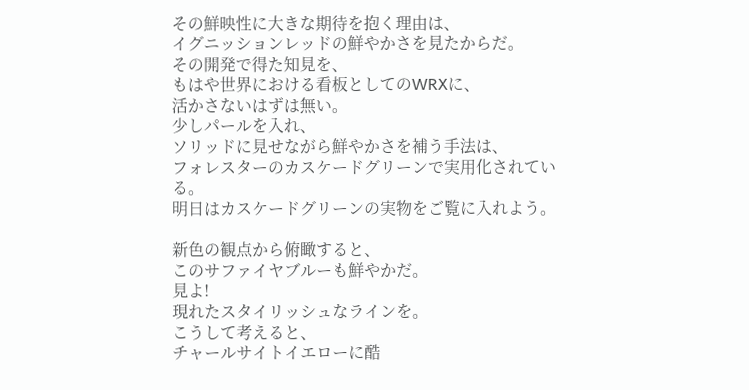その鮮映性に大きな期待を抱く理由は、
イグニッションレッドの鮮やかさを見たからだ。
その開発で得た知見を、
もはや世界における看板としてのWRXに、
活かさないはずは無い。
少しパールを入れ、
ソリッドに見せながら鮮やかさを補う手法は、
フォレスターのカスケードグリーンで実用化されている。
明日はカスケードグリーンの実物をご覧に入れよう。

新色の観点から俯瞰すると、
このサファイヤブルーも鮮やかだ。
見よ!
現れたスタイリッシュなラインを。
こうして考えると、
チャールサイトイエローに酷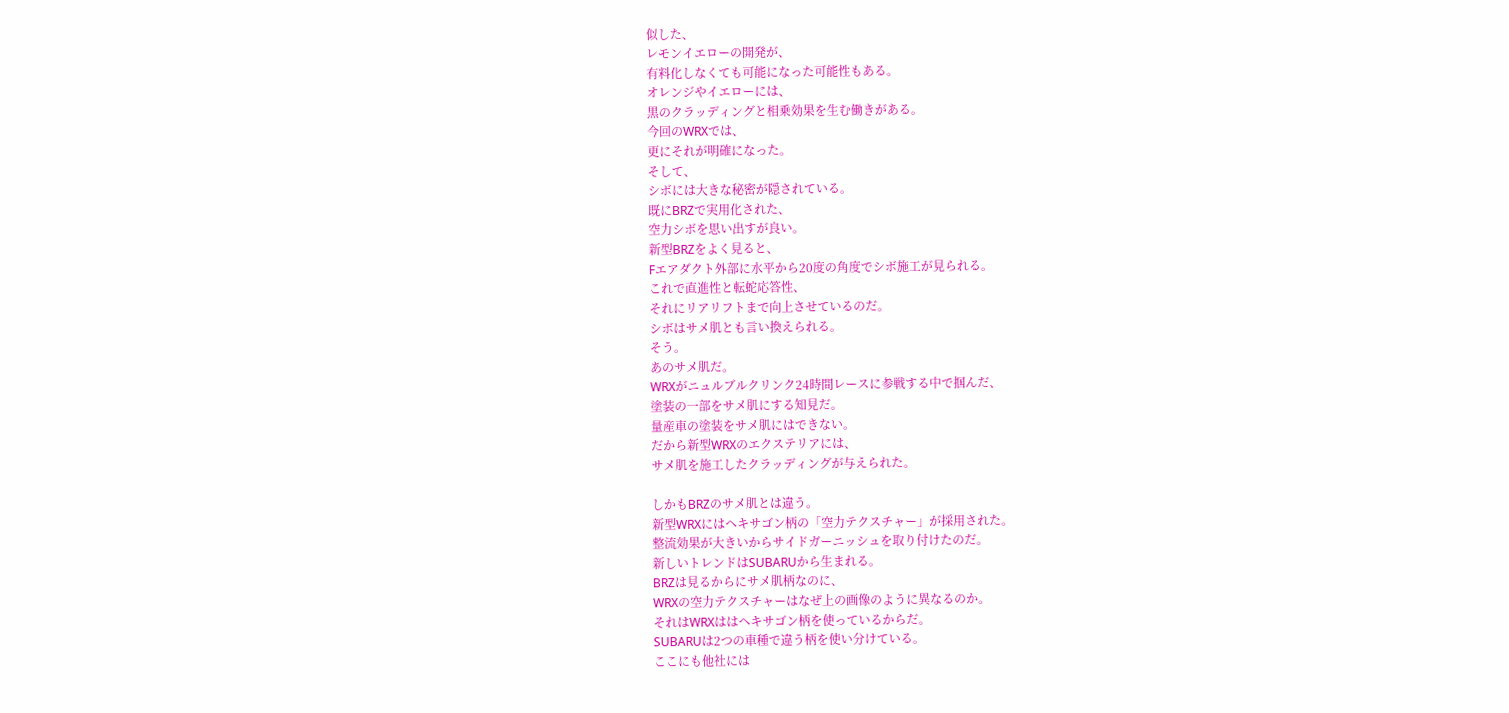似した、
レモンイエローの開発が、
有料化しなくても可能になった可能性もある。
オレンジやイエローには、
黒のクラッディングと相乗効果を生む働きがある。
今回のWRXでは、
更にそれが明確になった。
そして、
シボには大きな秘密が隠されている。
既にBRZで実用化された、
空力シボを思い出すが良い。
新型BRZをよく見ると、
Fエアダクト外部に水平から20度の角度でシボ施工が見られる。
これで直進性と転蛇応答性、
それにリアリフトまで向上させているのだ。
シボはサメ肌とも言い換えられる。
そう。
あのサメ肌だ。
WRXがニュルブルクリンク24時間レースに参戦する中で掴んだ、
塗装の一部をサメ肌にする知見だ。
量産車の塗装をサメ肌にはできない。
だから新型WRXのエクステリアには、
サメ肌を施工したクラッディングが与えられた。

しかもBRZのサメ肌とは違う。
新型WRXにはヘキサゴン柄の「空力テクスチャー」が採用された。
整流効果が大きいからサイドガーニッシュを取り付けたのだ。
新しいトレンドはSUBARUから生まれる。
BRZは見るからにサメ肌柄なのに、
WRXの空力テクスチャーはなぜ上の画像のように異なるのか。
それはWRXははヘキサゴン柄を使っているからだ。
SUBARUは2つの車種で違う柄を使い分けている。
ここにも他社には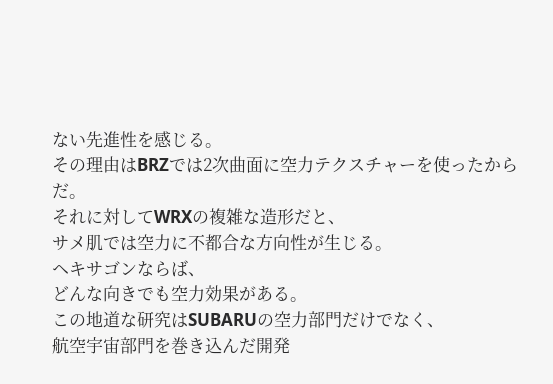ない先進性を感じる。
その理由はBRZでは2次曲面に空力テクスチャーを使ったからだ。
それに対してWRXの複雑な造形だと、
サメ肌では空力に不都合な方向性が生じる。
ヘキサゴンならば、
どんな向きでも空力効果がある。
この地道な研究はSUBARUの空力部門だけでなく、
航空宇宙部門を巻き込んだ開発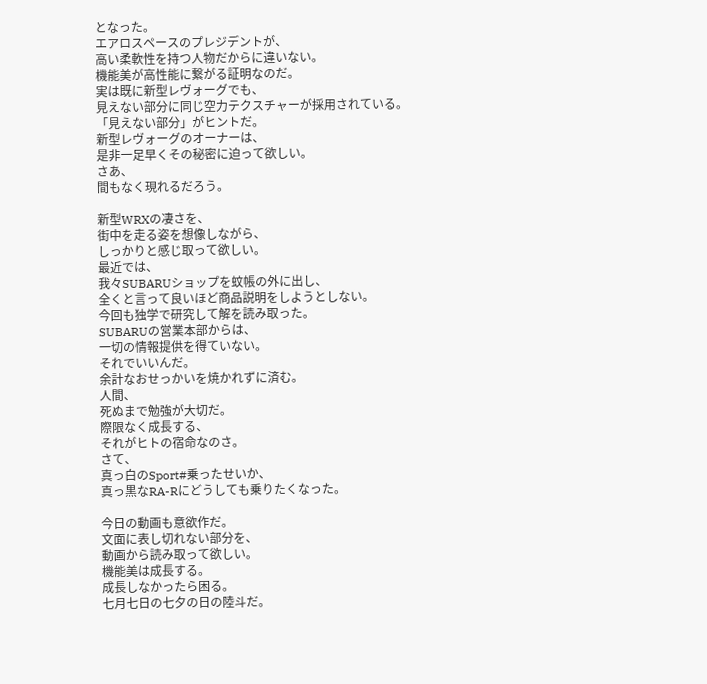となった。
エアロスペースのプレジデントが、
高い柔軟性を持つ人物だからに違いない。
機能美が高性能に繋がる証明なのだ。
実は既に新型レヴォーグでも、
見えない部分に同じ空力テクスチャーが採用されている。
「見えない部分」がヒントだ。
新型レヴォーグのオーナーは、
是非一足早くその秘密に迫って欲しい。
さあ、
間もなく現れるだろう。

新型WRXの凄さを、
街中を走る姿を想像しながら、
しっかりと感じ取って欲しい。
最近では、
我々SUBARUショップを蚊帳の外に出し、
全くと言って良いほど商品説明をしようとしない。
今回も独学で研究して解を読み取った。
SUBARUの営業本部からは、
一切の情報提供を得ていない。
それでいいんだ。
余計なおせっかいを焼かれずに済む。
人間、
死ぬまで勉強が大切だ。
際限なく成長する、
それがヒトの宿命なのさ。
さて、
真っ白のSport#乗ったせいか、
真っ黒なRA-Rにどうしても乗りたくなった。

今日の動画も意欲作だ。
文面に表し切れない部分を、
動画から読み取って欲しい。
機能美は成長する。
成長しなかったら困る。
七月七日の七夕の日の陸斗だ。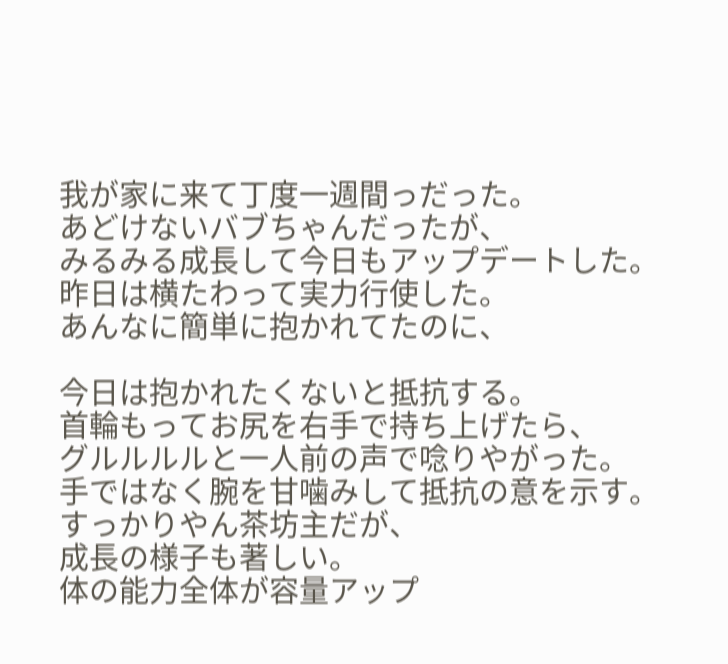我が家に来て丁度一週間っだった。
あどけないバブちゃんだったが、
みるみる成長して今日もアップデートした。
昨日は横たわって実力行使した。
あんなに簡単に抱かれてたのに、

今日は抱かれたくないと抵抗する。
首輪もってお尻を右手で持ち上げたら、
グルルルルと一人前の声で唸りやがった。
手ではなく腕を甘噛みして抵抗の意を示す。
すっかりやん茶坊主だが、
成長の様子も著しい。
体の能力全体が容量アップ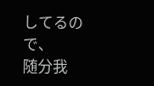してるので、
随分我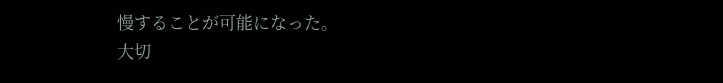慢することが可能になった。
大切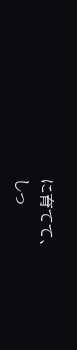に育てて、
しっ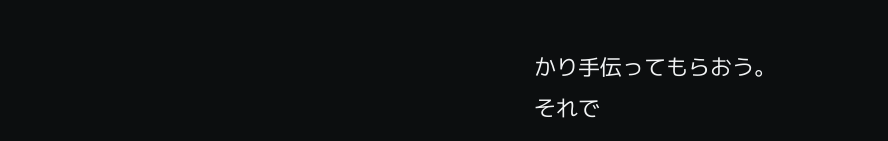かり手伝ってもらおう。
それで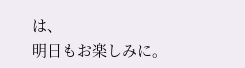は、
明日もお楽しみに。